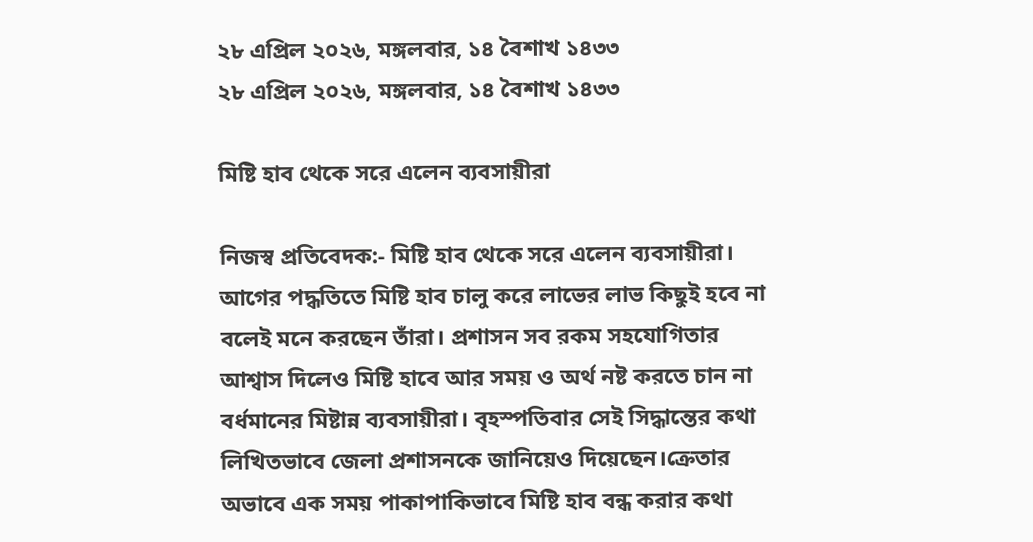২৮ এপ্রিল ২০২৬, মঙ্গলবার, ১৪ বৈশাখ ১৪৩৩
২৮ এপ্রিল ২০২৬, মঙ্গলবার, ১৪ বৈশাখ ১৪৩৩

মিষ্টি হাব থেকে সরে এলেন ব্যবসায়ীরা

নিজস্ব প্রতিবেদক:- মিষ্টি হাব থেকে সরে এলেন ব্যবসায়ীরা। আগের পদ্ধতিতে মিষ্টি হাব চালু করে লাভের লাভ কিছুই হবে না বলেই মনে করছেন তাঁরা। প্রশাসন সব রকম সহযোগিতার আশ্বাস দিলেও মিষ্টি হাবে আর সময় ও অর্থ নষ্ট করতে চান না বর্ধমানের মিষ্টান্ন ব্যবসায়ীরা। বৃহস্পতিবার সেই সিদ্ধান্তের কথা লিখিতভাবে জেলা প্রশাসনকে জানিয়েও দিয়েছেন।ক্রেতার অভাবে এক সময় পাকাপাকিভাবে মিষ্টি হাব বন্ধ করার কথা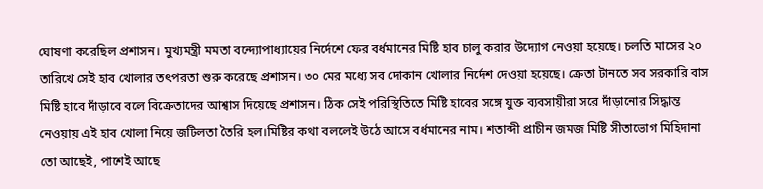ঘোষণা করেছিল প্রশাসন। মুখ্যমন্ত্রী মমতা বন্দ্যোপাধ্যায়ের নির্দেশে ফের বর্ধমানের মিষ্টি হাব চালু করার উদ্যোগ নেওয়া হয়েছে। চলতি মাসের ২০ তারিখে সেই হাব খোলার তৎপরতা শুরু করেছে প্রশাসন। ৩০ মের মধ্যে সব দোকান খোলার নির্দেশ দেওয়া হয়েছে। ক্রেতা টানতে সব সরকারি বাস মিষ্টি হাবে দাঁড়াবে বলে বিক্রেতাদের আশ্বাস দিয়েছে প্রশাসন। ঠিক সেই পরিস্থিতিতে মিষ্টি হাবের সঙ্গে যুক্ত ব্যবসায়ীরা সরে দাঁড়ানোর সিদ্ধান্ত নেওয়ায় এই হাব খোলা নিয়ে জটিলতা তৈরি হল।মিষ্টির কথা বললেই উঠে আসে বর্ধমানের নাম। শতাব্দী প্রাচীন জমজ মিষ্টি সীতাভোগ মিহিদানা তো আছেই, পাশেই আছে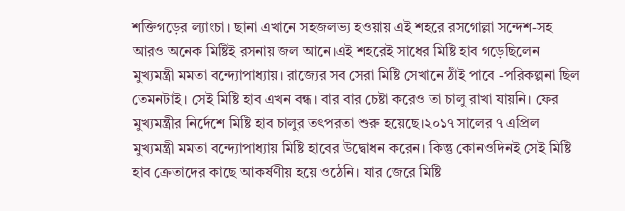শক্তিগড়ের ল্যাংচা। ছানা এখানে সহজলভ্য হওয়ায় এই শহরে রসগোল্লা সন্দেশ-সহ আরও অনেক মিষ্টিই রসনায় জল আনে।এই শহরেই সাধের মিষ্টি হাব গড়েছিলেন মুখ্যমন্ত্রী মমতা বন্দ্যোপাধ্যায়। রাজ্যের সব সেরা মিষ্টি সেখানে ঠাঁই পাবে -পরিকল্পনা ছিল তেমনটাই। সেই মিষ্টি হাব এখন বন্ধ। বার বার চেষ্টা করেও তা চালু রাখা যায়নি। ফের মুখ্যমন্ত্রীর নির্দেশে মিষ্টি হাব চালুর তৎপরতা শুরু হয়েছে।২০১৭ সালের ৭ এপ্রিল মুখ্যমন্ত্রী মমতা বন্দ্যোপাধ্যায় মিষ্টি হাবের উদ্বোধন করেন। কিন্তু কোনওদিনই সেই মিষ্টি হাব ক্রেতাদের কাছে আকর্ষণীয় হয়ে ওঠেনি। যার জেরে মিষ্টি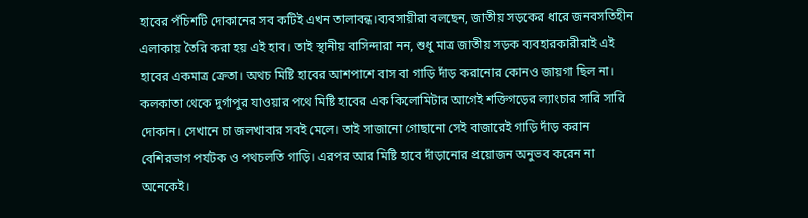হাবের পঁচিশটি দোকানের সব কটিই এখন তালাবন্ধ।ব্যবসায়ীরা বলছেন, জাতীয় সড়কের ধারে জনবসতিহীন এলাকায় তৈরি করা হয় এই হাব। তাই স্থানীয় বাসিন্দারা নন, শুধু মাত্র জাতীয় সড়ক ব্যবহারকারীরাই এই হাবের একমাত্র ক্রেতা। অথচ মিষ্টি হাবের আশপাশে বাস বা গাড়ি দাঁড় করানোর কোনও জায়গা ছিল না। কলকাতা থেকে দুর্গাপুর যাওয়ার পথে মিষ্টি হাবের এক কিলোমিটার আগেই শক্তিগড়ের ল্যাংচার সারি সারি দোকান। সেখানে চা জলখাবার সবই মেলে। তাই সাজানো গোছানো সেই বাজারেই গাড়ি দাঁড় করান বেশিরভাগ পর্যটক ও পথচলতি গাড়ি। এরপর আর মিষ্টি হাবে দাঁড়ানোর প্রয়োজন অনুভব করেন না অনেকেই।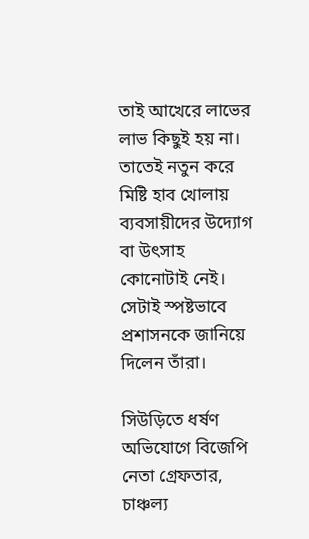তাই আখেরে লাভের লাভ কিছুই হয় না। তাতেই নতুন করে মিষ্টি হাব খোলায় ব্যবসায়ীদের উদ্যোগ বা উৎসাহ কোনোটাই নেই। সেটাই স্পষ্টভাবে প্রশাসনকে জানিয়ে দিলেন তাঁরা।

সিউড়িতে ধর্ষণ অভিযোগে বিজেপি নেতা গ্রেফতার, চাঞ্চল্য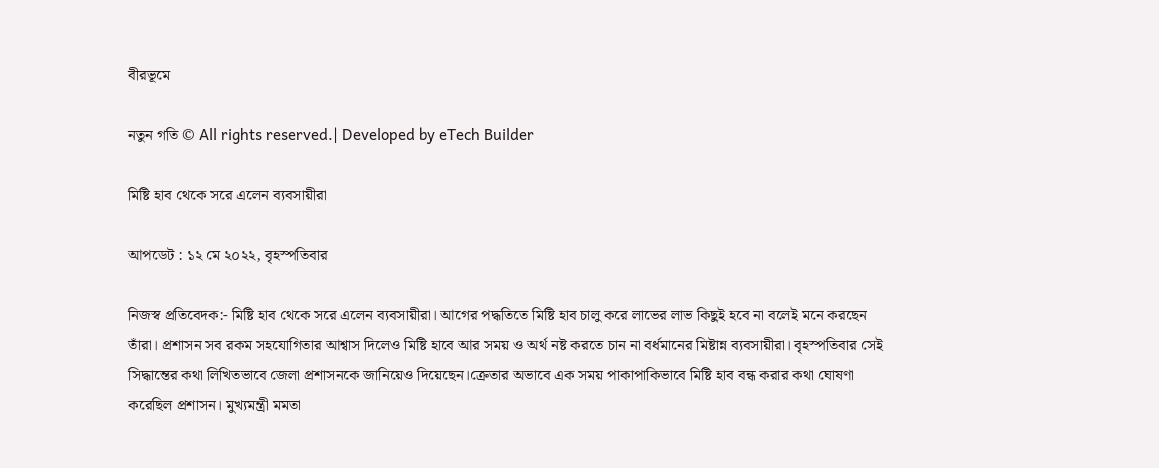বীরভূমে

নতুন গতি © All rights reserved.| Developed by eTech Builder

মিষ্টি হাব থেকে সরে এলেন ব্যবসায়ীরা

আপডেট : ১২ মে ২০২২, বৃহস্পতিবার

নিজস্ব প্রতিবেদক:- মিষ্টি হাব থেকে সরে এলেন ব্যবসায়ীরা। আগের পদ্ধতিতে মিষ্টি হাব চালু করে লাভের লাভ কিছুই হবে না বলেই মনে করছেন তাঁরা। প্রশাসন সব রকম সহযোগিতার আশ্বাস দিলেও মিষ্টি হাবে আর সময় ও অর্থ নষ্ট করতে চান না বর্ধমানের মিষ্টান্ন ব্যবসায়ীরা। বৃহস্পতিবার সেই সিদ্ধান্তের কথা লিখিতভাবে জেলা প্রশাসনকে জানিয়েও দিয়েছেন।ক্রেতার অভাবে এক সময় পাকাপাকিভাবে মিষ্টি হাব বন্ধ করার কথা ঘোষণা করেছিল প্রশাসন। মুখ্যমন্ত্রী মমতা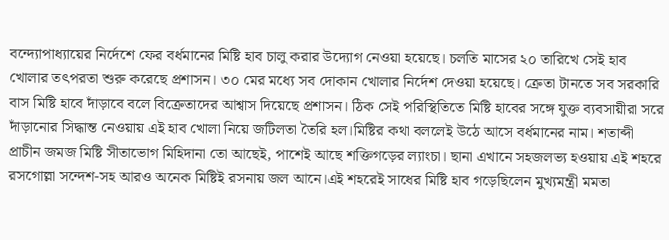বন্দ্যোপাধ্যায়ের নির্দেশে ফের বর্ধমানের মিষ্টি হাব চালু করার উদ্যোগ নেওয়া হয়েছে। চলতি মাসের ২০ তারিখে সেই হাব খোলার তৎপরতা শুরু করেছে প্রশাসন। ৩০ মের মধ্যে সব দোকান খোলার নির্দেশ দেওয়া হয়েছে। ক্রেতা টানতে সব সরকারি বাস মিষ্টি হাবে দাঁড়াবে বলে বিক্রেতাদের আশ্বাস দিয়েছে প্রশাসন। ঠিক সেই পরিস্থিতিতে মিষ্টি হাবের সঙ্গে যুক্ত ব্যবসায়ীরা সরে দাঁড়ানোর সিদ্ধান্ত নেওয়ায় এই হাব খোলা নিয়ে জটিলতা তৈরি হল।মিষ্টির কথা বললেই উঠে আসে বর্ধমানের নাম। শতাব্দী প্রাচীন জমজ মিষ্টি সীতাভোগ মিহিদানা তো আছেই, পাশেই আছে শক্তিগড়ের ল্যাংচা। ছানা এখানে সহজলভ্য হওয়ায় এই শহরে রসগোল্লা সন্দেশ-সহ আরও অনেক মিষ্টিই রসনায় জল আনে।এই শহরেই সাধের মিষ্টি হাব গড়েছিলেন মুখ্যমন্ত্রী মমতা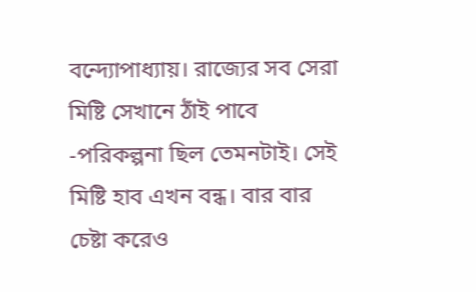বন্দ্যোপাধ্যায়। রাজ্যের সব সেরা মিষ্টি সেখানে ঠাঁই পাবে -পরিকল্পনা ছিল তেমনটাই। সেই মিষ্টি হাব এখন বন্ধ। বার বার চেষ্টা করেও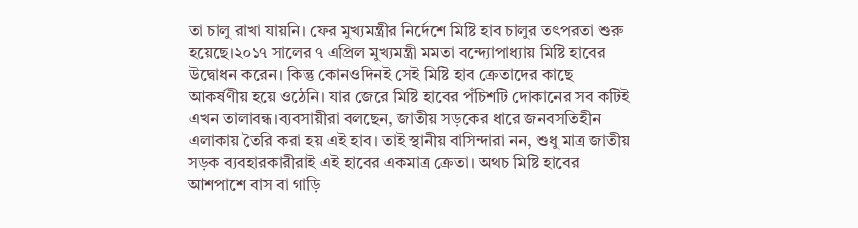তা চালু রাখা যায়নি। ফের মুখ্যমন্ত্রীর নির্দেশে মিষ্টি হাব চালুর তৎপরতা শুরু হয়েছে।২০১৭ সালের ৭ এপ্রিল মুখ্যমন্ত্রী মমতা বন্দ্যোপাধ্যায় মিষ্টি হাবের উদ্বোধন করেন। কিন্তু কোনওদিনই সেই মিষ্টি হাব ক্রেতাদের কাছে আকর্ষণীয় হয়ে ওঠেনি। যার জেরে মিষ্টি হাবের পঁচিশটি দোকানের সব কটিই এখন তালাবন্ধ।ব্যবসায়ীরা বলছেন, জাতীয় সড়কের ধারে জনবসতিহীন এলাকায় তৈরি করা হয় এই হাব। তাই স্থানীয় বাসিন্দারা নন, শুধু মাত্র জাতীয় সড়ক ব্যবহারকারীরাই এই হাবের একমাত্র ক্রেতা। অথচ মিষ্টি হাবের আশপাশে বাস বা গাড়ি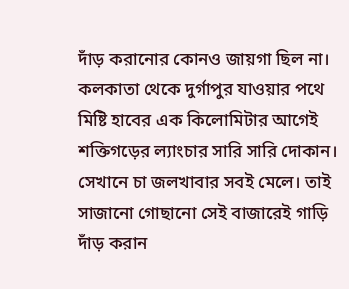দাঁড় করানোর কোনও জায়গা ছিল না। কলকাতা থেকে দুর্গাপুর যাওয়ার পথে মিষ্টি হাবের এক কিলোমিটার আগেই শক্তিগড়ের ল্যাংচার সারি সারি দোকান। সেখানে চা জলখাবার সবই মেলে। তাই সাজানো গোছানো সেই বাজারেই গাড়ি দাঁড় করান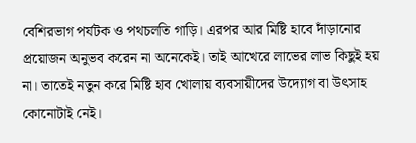বেশিরভাগ পর্যটক ও পথচলতি গাড়ি। এরপর আর মিষ্টি হাবে দাঁড়ানোর প্রয়োজন অনুভব করেন না অনেকেই। তাই আখেরে লাভের লাভ কিছুই হয় না। তাতেই নতুন করে মিষ্টি হাব খোলায় ব্যবসায়ীদের উদ্যোগ বা উৎসাহ কোনোটাই নেই।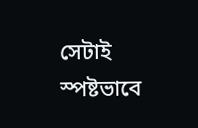সেটাই স্পষ্টভাবে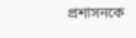প্রশাসনকে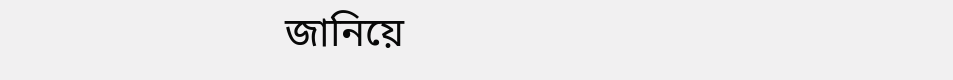জানিয়ে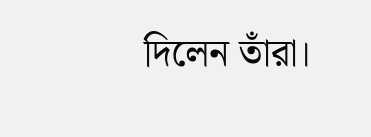দিলেন তাঁরা।